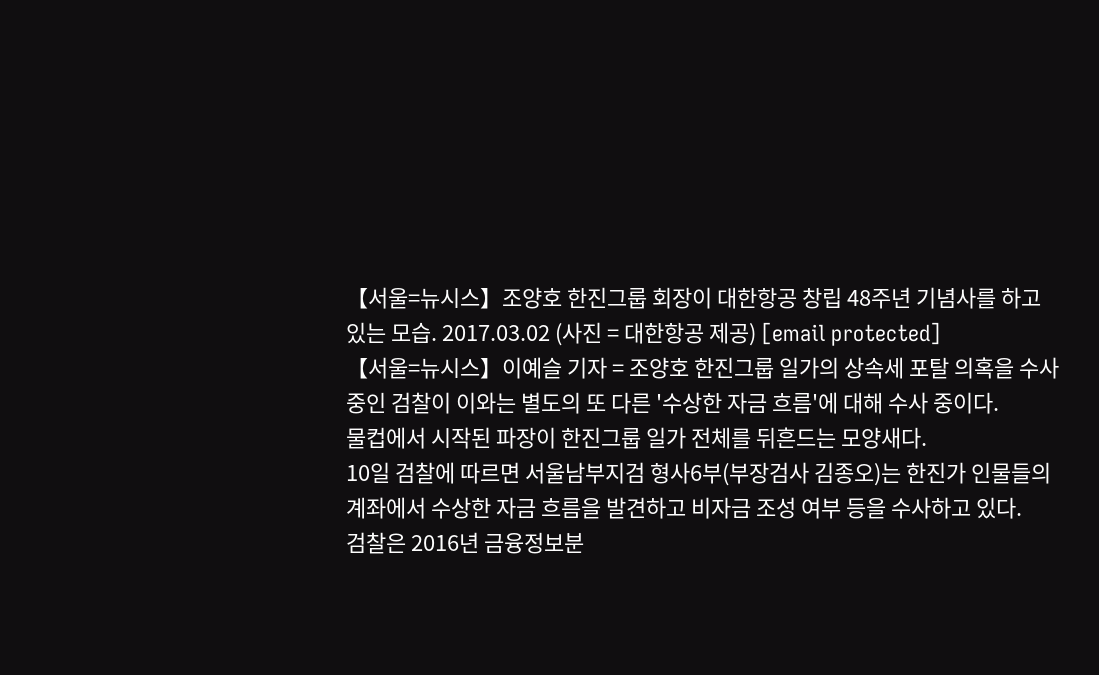【서울=뉴시스】조양호 한진그룹 회장이 대한항공 창립 48주년 기념사를 하고 있는 모습. 2017.03.02 (사진 = 대한항공 제공) [email protected]
【서울=뉴시스】이예슬 기자 = 조양호 한진그룹 일가의 상속세 포탈 의혹을 수사 중인 검찰이 이와는 별도의 또 다른 '수상한 자금 흐름'에 대해 수사 중이다.
물컵에서 시작된 파장이 한진그룹 일가 전체를 뒤흔드는 모양새다.
10일 검찰에 따르면 서울남부지검 형사6부(부장검사 김종오)는 한진가 인물들의 계좌에서 수상한 자금 흐름을 발견하고 비자금 조성 여부 등을 수사하고 있다.
검찰은 2016년 금융정보분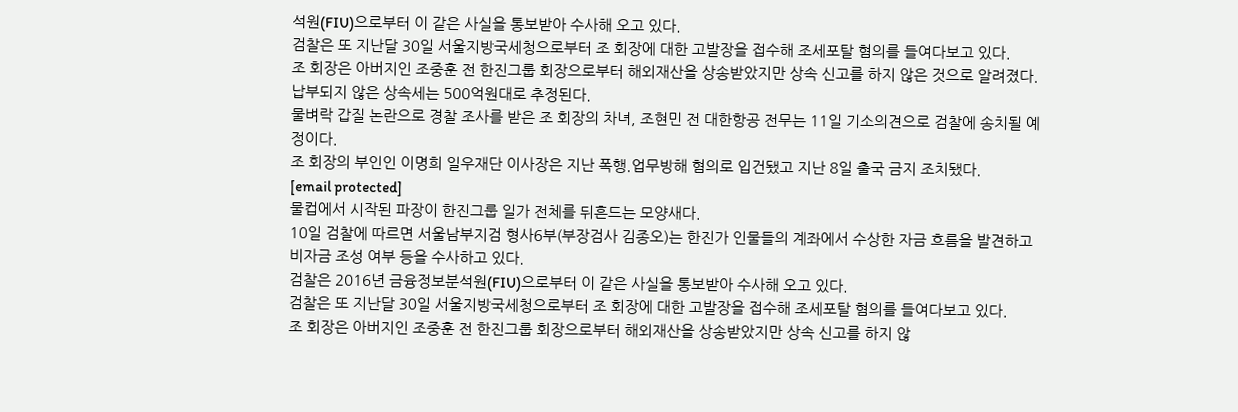석원(FIU)으로부터 이 같은 사실을 통보받아 수사해 오고 있다.
검찰은 또 지난달 30일 서울지방국세청으로부터 조 회장에 대한 고발장을 접수해 조세포탈 혐의를 들여다보고 있다.
조 회장은 아버지인 조중훈 전 한진그룹 회장으로부터 해외재산을 상송받았지만 상속 신고를 하지 않은 것으로 알려졌다. 납부되지 않은 상속세는 500억원대로 추정된다.
물벼락 갑질 논란으로 경찰 조사를 받은 조 회장의 차녀, 조현민 전 대한항공 전무는 11일 기소의견으로 검찰에 송치될 예정이다.
조 회장의 부인인 이명희 일우재단 이사장은 지난 폭행.업무방해 혐의로 입건됐고 지난 8일 출국 금지 조치됐다.
[email protected]
물컵에서 시작된 파장이 한진그룹 일가 전체를 뒤흔드는 모양새다.
10일 검찰에 따르면 서울남부지검 형사6부(부장검사 김종오)는 한진가 인물들의 계좌에서 수상한 자금 흐름을 발견하고 비자금 조성 여부 등을 수사하고 있다.
검찰은 2016년 금융정보분석원(FIU)으로부터 이 같은 사실을 통보받아 수사해 오고 있다.
검찰은 또 지난달 30일 서울지방국세청으로부터 조 회장에 대한 고발장을 접수해 조세포탈 혐의를 들여다보고 있다.
조 회장은 아버지인 조중훈 전 한진그룹 회장으로부터 해외재산을 상송받았지만 상속 신고를 하지 않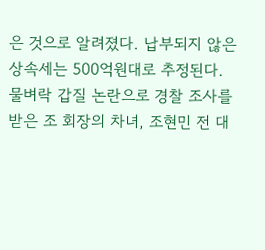은 것으로 알려졌다. 납부되지 않은 상속세는 500억원대로 추정된다.
물벼락 갑질 논란으로 경찰 조사를 받은 조 회장의 차녀, 조현민 전 대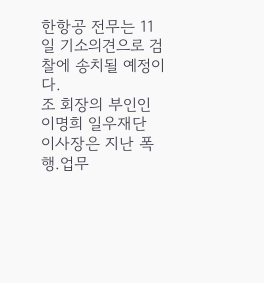한항공 전무는 11일 기소의견으로 검찰에 송치될 예정이다.
조 회장의 부인인 이명희 일우재단 이사장은 지난 폭행.업무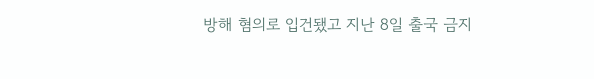방해 혐의로 입건됐고 지난 8일 출국 금지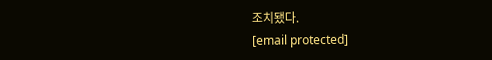조치됐다.
[email protected]